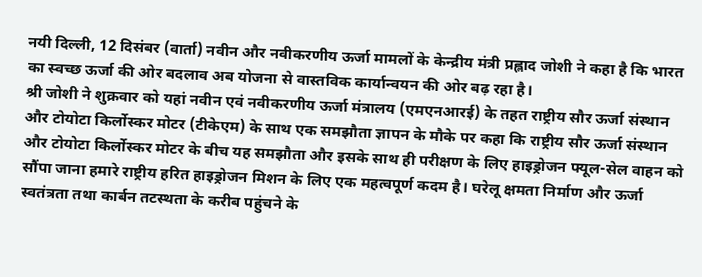नयी दिल्ली, 12 दिसंबर (वार्ता) नवीन और नवीकरणीय ऊर्जा मामलों के केन्द्रीय मंत्री प्रह्लाद जोशी ने कहा है कि भारत का स्वच्छ ऊर्जा की ओर बदलाव अब योजना से वास्तविक कार्यान्वयन की ओर बढ़ रहा है।
श्री जोशी ने शुक्रवार को यहां नवीन एवं नवीकरणीय ऊर्जा मंत्रालय (एमएनआरई) के तहत राष्ट्रीय सौर ऊर्जा संस्थान और टोयोटा किर्लोस्कर मोटर (टीकेएम) के साथ एक समझौता ज्ञापन के मौके पर कहा कि राष्ट्रीय सौर ऊर्जा संस्थान और टोयोटा किर्लोस्कर मोटर के बीच यह समझौता और इसके साथ ही परीक्षण के लिए हाइड्रोजन फ्यूल-सेल वाहन को सौंपा जाना हमारे राष्ट्रीय हरित हाइड्रोजन मिशन के लिए एक महत्वपूर्ण कदम है। घरेलू क्षमता निर्माण और ऊर्जा स्वतंत्रता तथा कार्बन तटस्थता के करीब पहुंचने के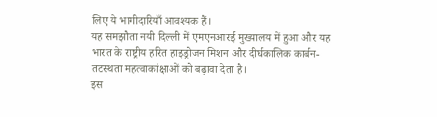लिए ये भागीदारियाँ आवश्यक हैं।
यह समझौता नयी दिल्ली में एमएनआरई मुख्यालय में हुआ और यह भारत के राष्ट्रीय हरित हाइड्रोजन मिशन और दीर्घकालिक कार्बन-तटस्थता महत्वाकांक्षाओं को बढ़ावा देता है।
इस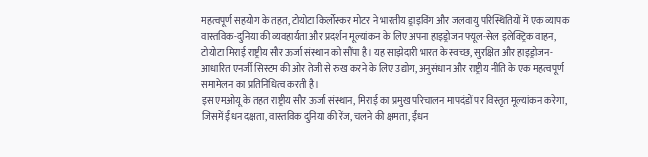महत्वपूर्ण सहयोग के तहत, टोयोटा किर्लोस्कर मोटर ने भारतीय ड्राइविंग और जलवायु परिस्थितियों में एक व्यापक वास्तविक-दुनिया की व्यवहार्यता और प्रदर्शन मूल्यांकन के लिए अपना हाइड्रोजन फ्यूल-सेल इलेक्ट्रिक वाहन, टोयोटा मिराई राष्ट्रीय सौर ऊर्जा संस्थान को सौंपा है। यह साझेदारी भारत के स्वच्छ, सुरक्षित और हाइड्रोजन-आधारित एनर्जी सिस्टम की ओर तेजी से रुख करने के लिए उद्योग, अनुसंधान और राष्ट्रीय नीति के एक महत्वपूर्ण समामेलन का प्रतिनिधित्व करती है।
इस एमओयू के तहत राष्ट्रीय सौर ऊर्जा संस्थान, मिराई का प्रमुख परिचालन मापदंडों पर विस्तृत मूल्यांकन करेगा, जिसमें ईंधन दक्षता, वास्तविक दुनिया की रेंज, चलने की क्षमता, ईंधन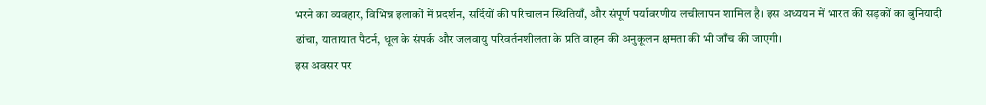भरने का व्यवहार, विभिन्न इलाकों में प्रदर्शन, सर्दियों की परिचालन स्थितियाँ, और संपूर्ण पर्यावरणीय लचीलापन शामिल है। इस अध्ययन में भारत की सड़कों का बुनियादी ढांचा, यातायात पैटर्न, धूल के संपर्क और जलवायु परिवर्तनशीलता के प्रति वाहन की अनुकूलन क्षमता की भी जाँच की जाएगी।
इस अवसर पर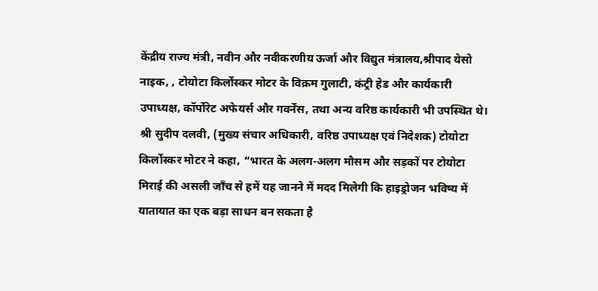केंद्रीय राज्य मंत्री, नवीन और नवीकरणीय ऊर्जा और विद्युत मंत्रालय,श्रीपाद येसो नाइक, , टोयोटा किर्लोस्कर मोटर के विक्रम गुलाटी, कंट्री हेड और कार्यकारी उपाध्यक्ष, कॉर्पोरेट अफेयर्स और गवर्नेंस, तथा अन्य वरिष्ठ कार्यकारी भी उपस्थित थे।
श्री सुदीप दलवी, (मुख्य संचार अधिकारी, वरिष्ठ उपाध्यक्ष एवं निदेशक) टोयोटा किर्लोस्कर मोटर ने कहा, “भारत के अलग-अलग मौसम और सड़कों पर टोयोटा मिराई की असली जाँच से हमें यह जानने में मदद मिलेगी कि हाइड्रोजन भविष्य में यातायात का एक बड़ा साधन बन सकता है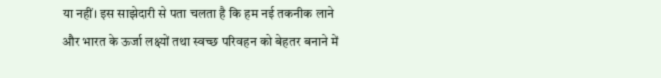या नहीं। इस साझेदारी से पता चलता है कि हम नई तकनीक लाने और भारत के ऊर्जा लक्ष्यों तथा स्वच्छ परिवहन को बेहतर बनाने में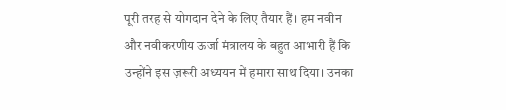पूरी तरह से योगदान देने के लिए तैयार हैं। हम नवीन और नवीकरणीय ऊर्जा मंत्रालय के बहुत आभारी हैं कि उन्होंने इस ज़रूरी अध्ययन में हमारा साथ दिया। उनका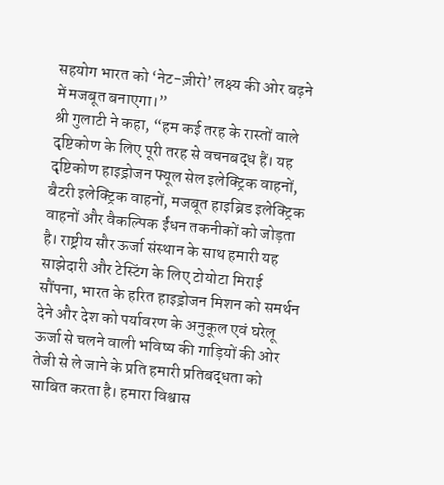सहयोग भारत को ‘नेट-ज़ीरो’ लक्ष्य की ओर बढ़ने में मजबूत बनाएगा।”
श्री गुलाटी ने कहा, “हम कई तरह के रास्तों वाले दृष्टिकोण के लिए पूरी तरह से वचनबद्ध हैं। यह दृष्टिकोण हाइड्रोजन फ्यूल सेल इलेक्ट्रिक वाहनों, बैटरी इलेक्ट्रिक वाहनों, मजबूत हाइब्रिड इलेक्ट्रिक वाहनों और वैकल्पिक ईंधन तकनीकों को जोड़ता है। राष्ट्रीय सौर ऊर्जा संस्थान के साथ हमारी यह साझेदारी और टेस्टिंग के लिए टोयोटा मिराई सौंपना, भारत के हरित हाइड्रोजन मिशन को समर्थन देने और देश को पर्यावरण के अनुकूल एवं घरेलू ऊर्जा से चलने वाली भविष्य की गाड़ियों की ओर तेजी से ले जाने के प्रति हमारी प्रतिबद्धता को साबित करता है। हमारा विश्वास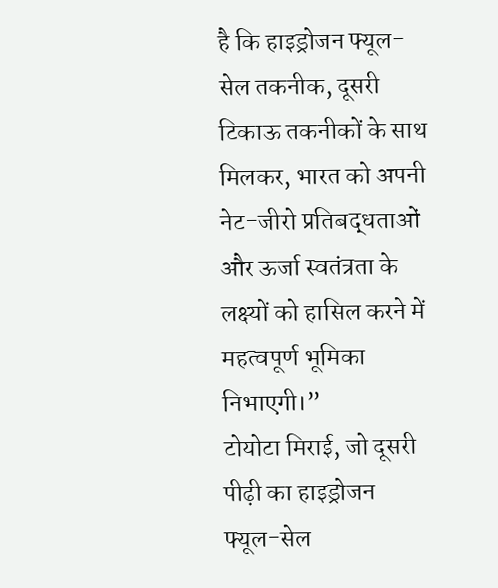है कि हाइड्रोजन फ्यूल-सेल तकनीक, दूसरी टिकाऊ तकनीकों के साथ मिलकर, भारत को अपनी नेट-जीरो प्रतिबद्धताओं और ऊर्जा स्वतंत्रता के लक्ष्यों को हासिल करने में महत्वपूर्ण भूमिका निभाएगी।”
टोयोटा मिराई, जो दूसरी पीढ़ी का हाइड्रोजन फ्यूल-सेल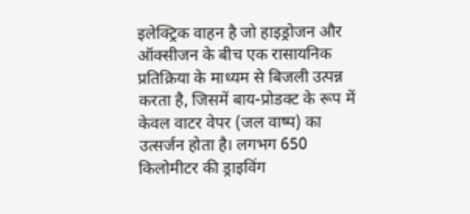इलेक्ट्रिक वाहन है जो हाइड्रोजन और ऑक्सीजन के बीच एक रासायनिक प्रतिक्रिया के माध्यम से बिजली उत्पन्न करता है, जिसमें बाय-प्रोडक्ट के रूप में केवल वाटर वेपर (जल वाष्प) का उत्सर्जन होता है। लगभग 650 किलोमीटर की ड्राइविंग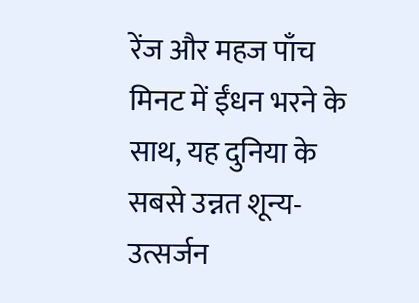रेंज और महज पाँच मिनट में ईंधन भरने के साथ, यह दुनिया के सबसे उन्नत शून्य-उत्सर्जन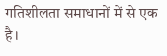गतिशीलता समाधानों में से एक है।